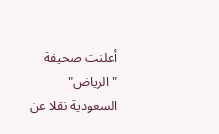أعلنت صحيفة "الرياض" السعودية نقلا عن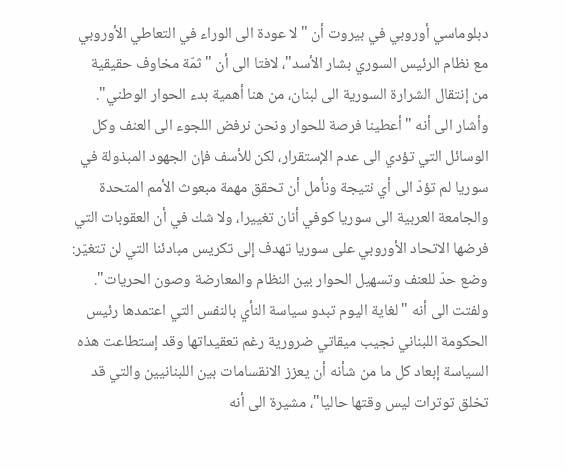دبلوماسي أوروبي في بيروت أن "لا عودة الى الوراء في التعاطي الأوروبي مع نظام الرئيس السوري بشار الأسد"، لافتا الى أن "ثمّة مخاوف حقيقية من إنتقال الشرارة السورية الى لبنان، من هنا أهمية بدء الحوار الوطني".
وأشار الى أنه "أعطينا فرصة للحوار ونحن نرفض اللجوء الى العنف وكل الوسائل التي تؤدي الى عدم الإستقرار، لكن للأسف فإن الجهود المبذولة في سوريا لم تؤدّ الى أي نتيجة ونأمل أن تحقق مهمة مبعوث الأمم المتحدة والجامعة العربية الى سوريا كوفي أنان تغييرا، ولا شك في أن العقوبات التي فرضها الاتحاد الأوروبي على سوريا تهدف إلى تكريس مبادئنا التي لن تتغيّر: وضع حدّ للعنف وتسهيل الحوار بين النظام والمعارضة وصون الحريات".
ولفتت الى أنه "لغاية اليوم تبدو سياسة النأي بالنفس التي اعتمدها رئيس الحكومة اللبناني نجيب ميقاتي ضرورية رغم تعقيداتها وقد إستطاعت هذه السياسة إبعاد كل ما من شأنه أن يعزز الانقسامات بين اللبنانيين والتي قد تخلق توترات ليس وقتها حاليا"، مشيرة الى أنه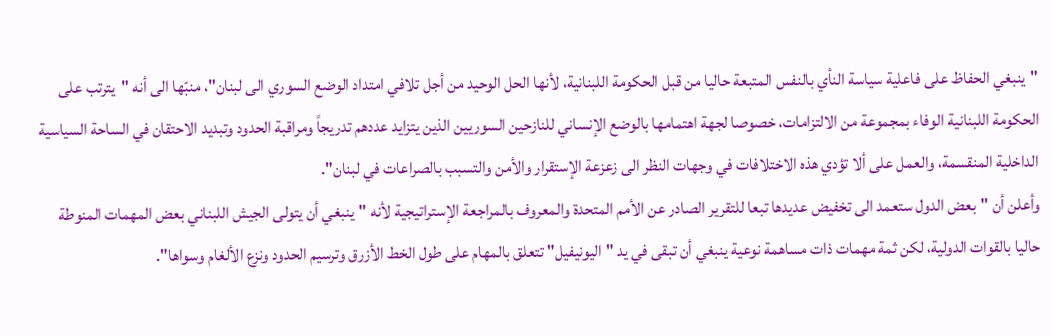"ينبغي الحفاظ على فاعلية سياسة النأي بالنفس المتبعة حاليا من قبل الحكومة اللبنانية، لأنها الحل الوحيد من أجل تلافي امتداد الوضع السوري الى لبنان"، منبّها الى أنه "يترتب على الحكومة اللبنانية الوفاء بمجموعة من الالتزامات، خصوصا لجهة اهتمامها بالوضع الإنساني للنازحين السوريين الذين يتزايد عددهم تدريجاً ومراقبة الحدود وتبديد الاحتقان في الساحة السياسية الداخلية المنقسمة، والعمل على ألا تؤدي هذه الاختلافات في وجهات النظر الى زعزعة الإستقرار والأمن والتسبب بالصراعات في لبنان".
وأعلن أن "بعض الدول ستعمد الى تخفيض عديدها تبعا للتقرير الصادر عن الأمم المتحدة والمعروف بالمراجعة الإستراتيجية لأنه "ينبغي أن يتولى الجيش اللبناني بعض المهمات المنوطة حاليا بالقوات الدولية، لكن ثمة مهمات ذات مساهمة نوعية ينبغي أن تبقى في يد "اليونيفيل" تتعلق بالمهام على طول الخط الأزرق وترسيم الحدود ونزع الألغام وسواها".